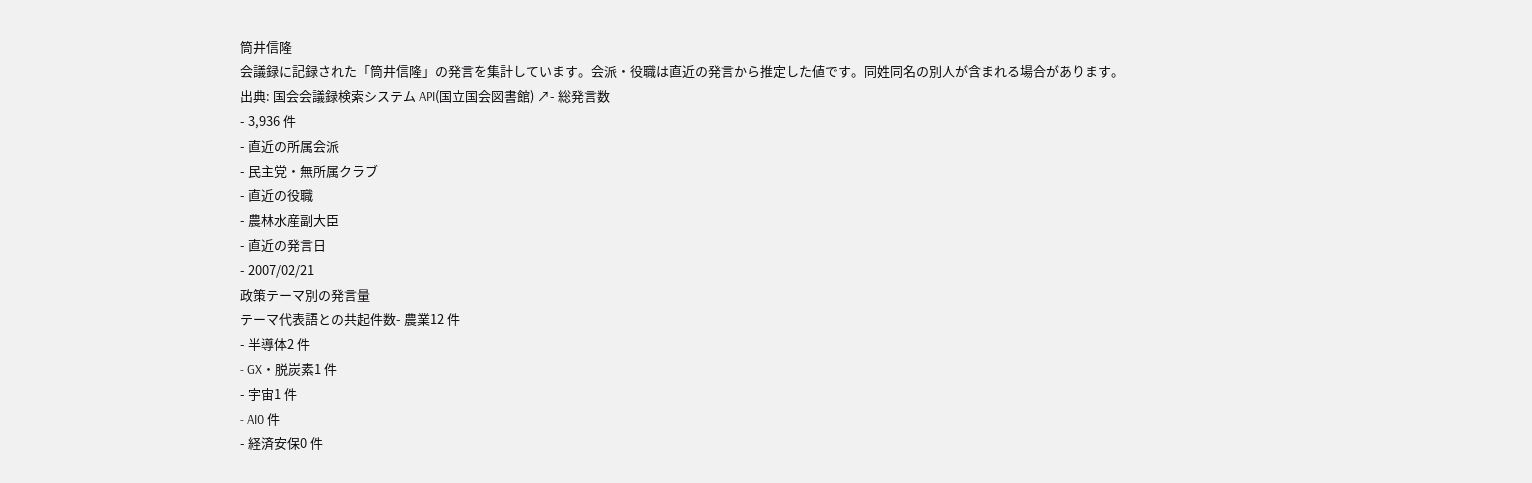筒井信隆
会議録に記録された「筒井信隆」の発言を集計しています。会派・役職は直近の発言から推定した値です。同姓同名の別人が含まれる場合があります。
出典: 国会会議録検索システム API(国立国会図書館) ↗- 総発言数
- 3,936 件
- 直近の所属会派
- 民主党・無所属クラブ
- 直近の役職
- 農林水産副大臣
- 直近の発言日
- 2007/02/21
政策テーマ別の発言量
テーマ代表語との共起件数- 農業12 件
- 半導体2 件
- GX・脱炭素1 件
- 宇宙1 件
- AI0 件
- 経済安保0 件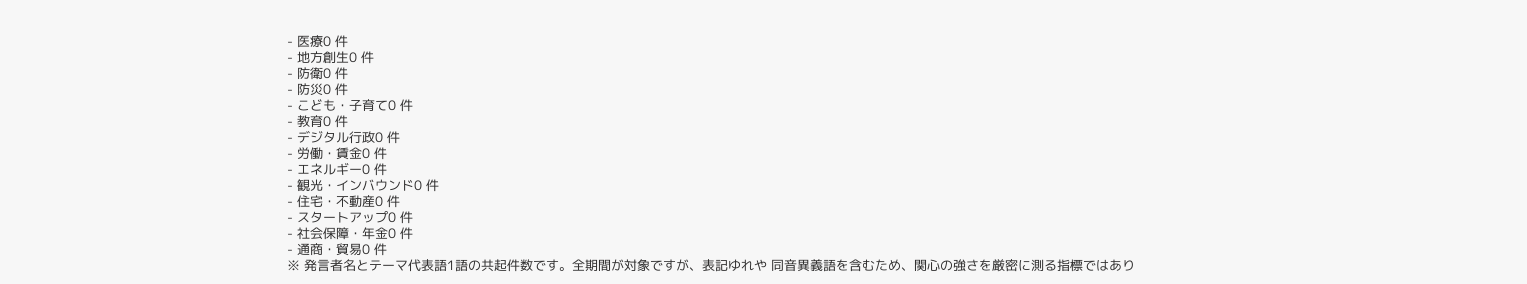- 医療0 件
- 地方創生0 件
- 防衛0 件
- 防災0 件
- こども・子育て0 件
- 教育0 件
- デジタル行政0 件
- 労働・賃金0 件
- エネルギー0 件
- 観光・インバウンド0 件
- 住宅・不動産0 件
- スタートアップ0 件
- 社会保障・年金0 件
- 通商・貿易0 件
※ 発言者名とテーマ代表語1語の共起件数です。全期間が対象ですが、表記ゆれや 同音異義語を含むため、関心の強さを厳密に測る指標ではあり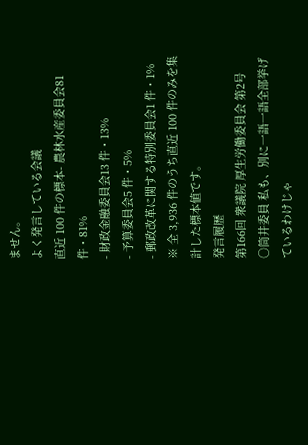ません。
よく発言している会議
直近 100 件の標本- 農林水産委員会81 件・81%
- 財政金融委員会13 件・13%
- 予算委員会5 件・5%
- 郵政改革に関する特別委員会1 件・1%
※ 全 3,936 件のうち直近 100 件のみを集計した標本値です。
発言履歴
第166回 衆議院 厚生労働委員会 第2号
○筒井委員 私も、別に一語一語全部挙げているわけじゃ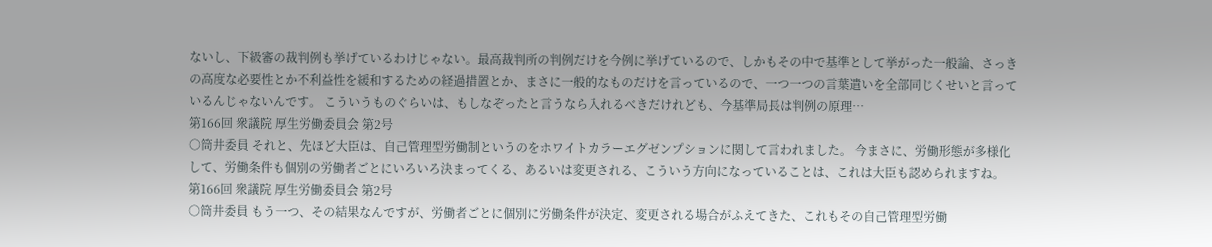ないし、下級審の裁判例も挙げているわけじゃない。最高裁判所の判例だけを今例に挙げているので、しかもその中で基準として挙がった一般論、さっきの高度な必要性とか不利益性を緩和するための経過措置とか、まさに一般的なものだけを言っているので、一つ一つの言葉遣いを全部同じくせいと言っているんじゃないんです。 こういうものぐらいは、もしなぞったと言うなら入れるべきだけれども、今基準局長は判例の原理…
第166回 衆議院 厚生労働委員会 第2号
○筒井委員 それと、先ほど大臣は、自己管理型労働制というのをホワイトカラーエグゼンプションに関して言われました。 今まさに、労働形態が多様化して、労働条件も個別の労働者ごとにいろいろ決まってくる、あるいは変更される、こういう方向になっていることは、これは大臣も認められますね。
第166回 衆議院 厚生労働委員会 第2号
○筒井委員 もう一つ、その結果なんですが、労働者ごとに個別に労働条件が決定、変更される場合がふえてきた、これもその自己管理型労働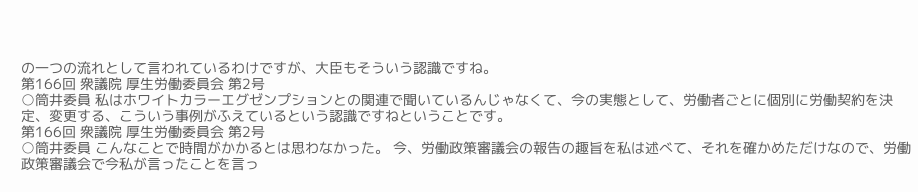の一つの流れとして言われているわけですが、大臣もそういう認識ですね。
第166回 衆議院 厚生労働委員会 第2号
○筒井委員 私はホワイトカラーエグゼンプションとの関連で聞いているんじゃなくて、今の実態として、労働者ごとに個別に労働契約を決定、変更する、こういう事例がふえているという認識ですねということです。
第166回 衆議院 厚生労働委員会 第2号
○筒井委員 こんなことで時間がかかるとは思わなかった。 今、労働政策審議会の報告の趣旨を私は述べて、それを確かめただけなので、労働政策審議会で今私が言ったことを言っ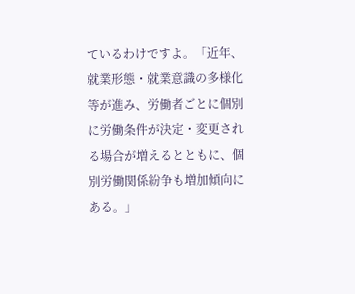ているわけですよ。「近年、就業形態・就業意識の多様化等が進み、労働者ごとに個別に労働条件が決定・変更される場合が増えるとともに、個別労働関係紛争も増加傾向にある。」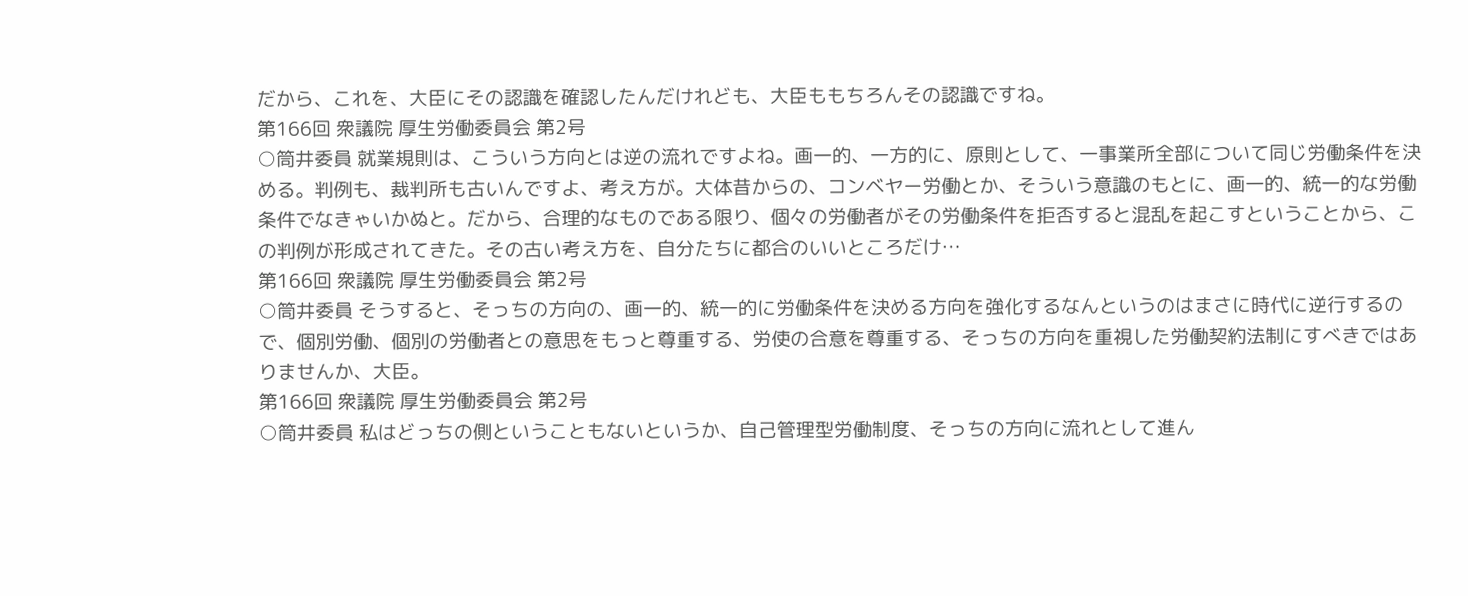だから、これを、大臣にその認識を確認したんだけれども、大臣ももちろんその認識ですね。
第166回 衆議院 厚生労働委員会 第2号
○筒井委員 就業規則は、こういう方向とは逆の流れですよね。画一的、一方的に、原則として、一事業所全部について同じ労働条件を決める。判例も、裁判所も古いんですよ、考え方が。大体昔からの、コンベヤー労働とか、そういう意識のもとに、画一的、統一的な労働条件でなきゃいかぬと。だから、合理的なものである限り、個々の労働者がその労働条件を拒否すると混乱を起こすということから、この判例が形成されてきた。その古い考え方を、自分たちに都合のいいところだけ…
第166回 衆議院 厚生労働委員会 第2号
○筒井委員 そうすると、そっちの方向の、画一的、統一的に労働条件を決める方向を強化するなんというのはまさに時代に逆行するので、個別労働、個別の労働者との意思をもっと尊重する、労使の合意を尊重する、そっちの方向を重視した労働契約法制にすべきではありませんか、大臣。
第166回 衆議院 厚生労働委員会 第2号
○筒井委員 私はどっちの側ということもないというか、自己管理型労働制度、そっちの方向に流れとして進ん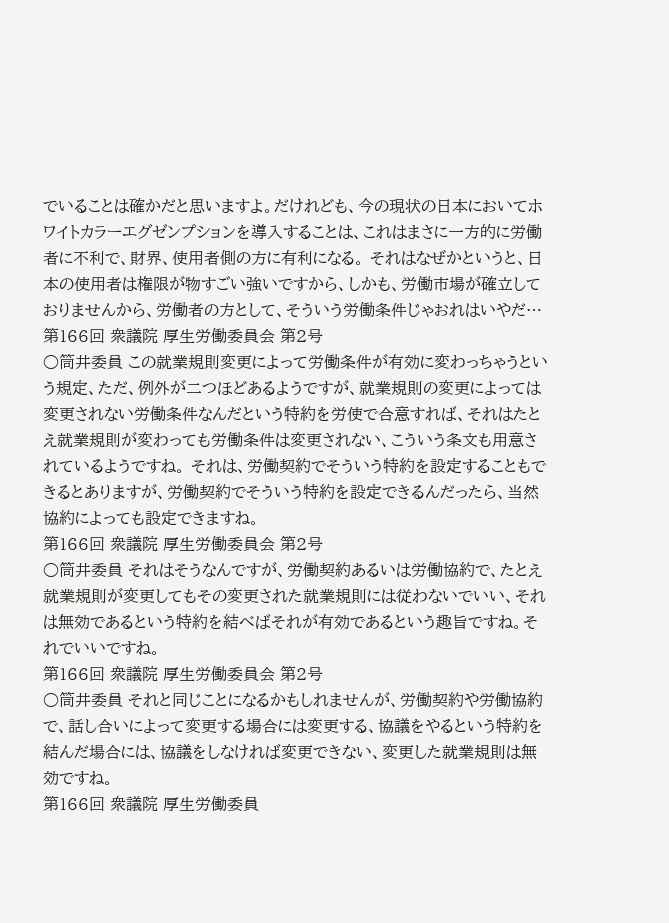でいることは確かだと思いますよ。だけれども、今の現状の日本においてホワイトカラーエグゼンプションを導入することは、これはまさに一方的に労働者に不利で、財界、使用者側の方に有利になる。 それはなぜかというと、日本の使用者は権限が物すごい強いですから、しかも、労働市場が確立しておりませんから、労働者の方として、そういう労働条件じゃおれはいやだ…
第166回 衆議院 厚生労働委員会 第2号
○筒井委員 この就業規則変更によって労働条件が有効に変わっちゃうという規定、ただ、例外が二つほどあるようですが、就業規則の変更によっては変更されない労働条件なんだという特約を労使で合意すれば、それはたとえ就業規則が変わっても労働条件は変更されない、こういう条文も用意されているようですね。 それは、労働契約でそういう特約を設定することもできるとありますが、労働契約でそういう特約を設定できるんだったら、当然協約によっても設定できますね。
第166回 衆議院 厚生労働委員会 第2号
○筒井委員 それはそうなんですが、労働契約あるいは労働協約で、たとえ就業規則が変更してもその変更された就業規則には従わないでいい、それは無効であるという特約を結べばそれが有効であるという趣旨ですね。それでいいですね。
第166回 衆議院 厚生労働委員会 第2号
○筒井委員 それと同じことになるかもしれませんが、労働契約や労働協約で、話し合いによって変更する場合には変更する、協議をやるという特約を結んだ場合には、協議をしなければ変更できない、変更した就業規則は無効ですね。
第166回 衆議院 厚生労働委員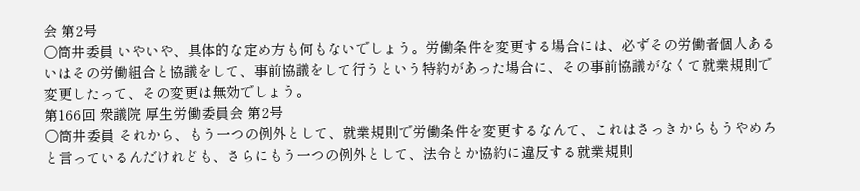会 第2号
○筒井委員 いやいや、具体的な定め方も何もないでしょう。労働条件を変更する場合には、必ずその労働者個人あるいはその労働組合と協議をして、事前協議をして行うという特約があった場合に、その事前協議がなくて就業規則で変更したって、その変更は無効でしょう。
第166回 衆議院 厚生労働委員会 第2号
○筒井委員 それから、もう一つの例外として、就業規則で労働条件を変更するなんて、これはさっきからもうやめろと言っているんだけれども、さらにもう一つの例外として、法令とか協約に違反する就業規則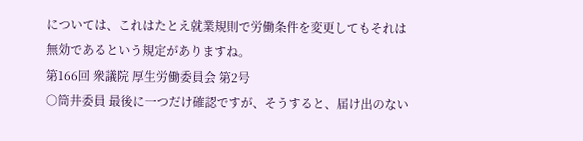については、これはたとえ就業規則で労働条件を変更してもそれは無効であるという規定がありますね。
第166回 衆議院 厚生労働委員会 第2号
○筒井委員 最後に一つだけ確認ですが、そうすると、届け出のない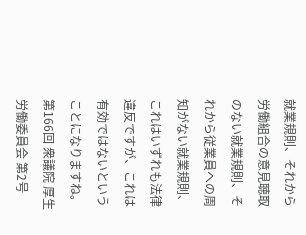就業規則、それから労働組合の意見聴取のない就業規則、それから従業員への周知がない就業規則、これはいずれも法律違反ですが、これは有効ではないということになりますね。
第166回 衆議院 厚生労働委員会 第2号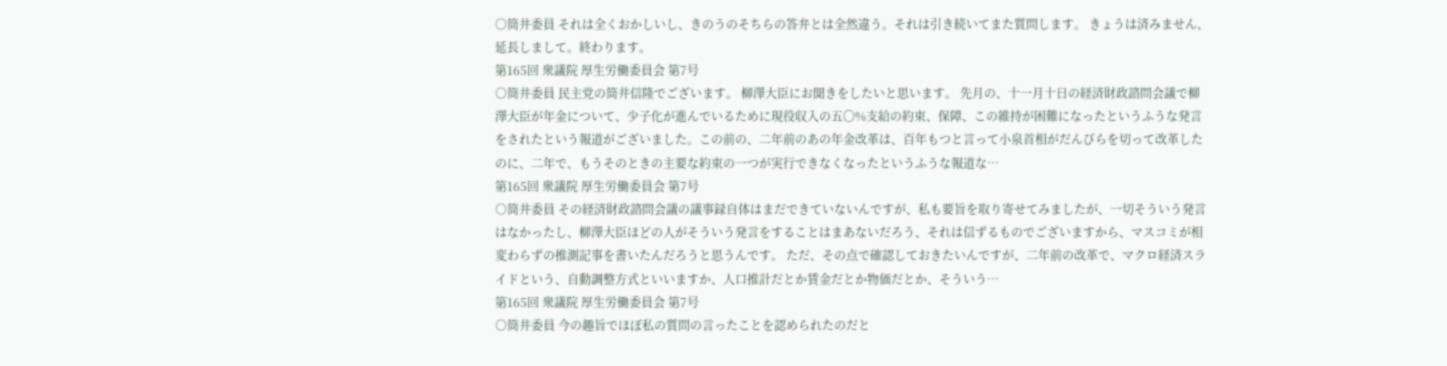○筒井委員 それは全くおかしいし、きのうのそちらの答弁とは全然違う。それは引き続いてまた質問します。 きょうは済みません、延長しまして。終わります。
第165回 衆議院 厚生労働委員会 第7号
○筒井委員 民主党の筒井信隆でございます。 柳澤大臣にお聞きをしたいと思います。 先月の、十一月十日の経済財政諮問会議で柳澤大臣が年金について、少子化が進んでいるために現役収入の五〇%支給の約束、保障、この維持が困難になったというふうな発言をされたという報道がございました。この前の、二年前のあの年金改革は、百年もつと言って小泉首相がだんびらを切って改革したのに、二年で、もうそのときの主要な約束の一つが実行できなくなったというふうな報道な…
第165回 衆議院 厚生労働委員会 第7号
○筒井委員 その経済財政諮問会議の議事録自体はまだできていないんですが、私も要旨を取り寄せてみましたが、一切そういう発言はなかったし、柳澤大臣ほどの人がそういう発言をすることはまあないだろう、それは信ずるものでございますから、マスコミが相変わらずの推測記事を書いたんだろうと思うんです。 ただ、その点で確認しておきたいんですが、二年前の改革で、マクロ経済スライドという、自動調整方式といいますか、人口推計だとか賃金だとか物価だとか、そういう…
第165回 衆議院 厚生労働委員会 第7号
○筒井委員 今の趣旨でほぼ私の質問の言ったことを認められたのだと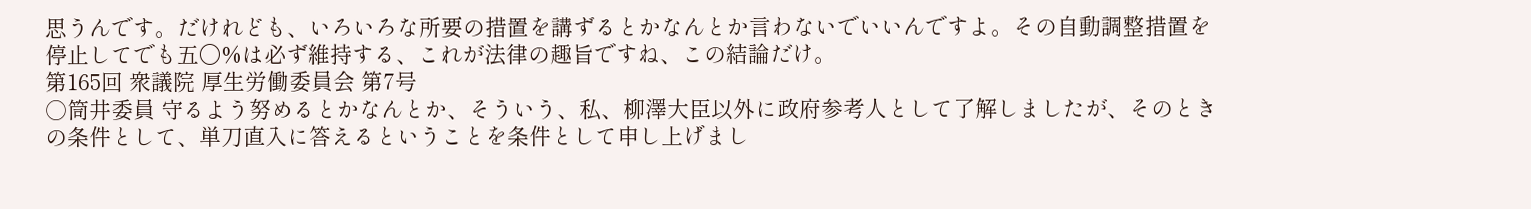思うんです。だけれども、いろいろな所要の措置を講ずるとかなんとか言わないでいいんですよ。その自動調整措置を停止してでも五〇%は必ず維持する、これが法律の趣旨ですね、この結論だけ。
第165回 衆議院 厚生労働委員会 第7号
○筒井委員 守るよう努めるとかなんとか、そういう、私、柳澤大臣以外に政府参考人として了解しましたが、そのときの条件として、単刀直入に答えるということを条件として申し上げまし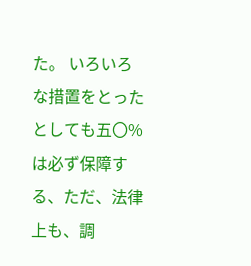た。 いろいろな措置をとったとしても五〇%は必ず保障する、ただ、法律上も、調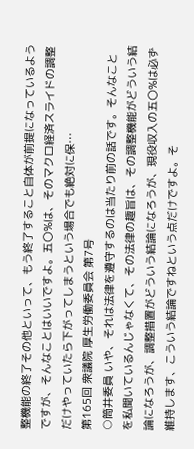整機能の終了その他といって、もう終了すること自体が前提になっているようですが、そんなことはいいですよ。五〇%は、そのマクロ経済スライドの調整だけやっていたら下がってしまうという場合でも絶対に保…
第165回 衆議院 厚生労働委員会 第7号
○筒井委員 いや、それは法律を遵守するのは当たり前の話です。そんなことを私聞いているんじゃなくて、その法律の趣旨は、その調整機能がどういう結論になろうが、調整措置がどういう結論になろうが、現役収入の五〇%は必ず維持します、こういう結論ですねという点だけですよ。そ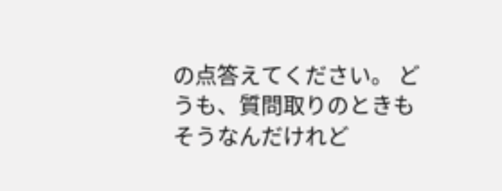の点答えてください。 どうも、質問取りのときもそうなんだけれど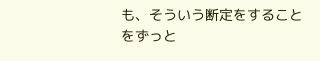も、そういう断定をすることをずっと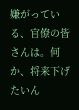嫌がっている、官僚の皆さんは。何か、将来下げたいん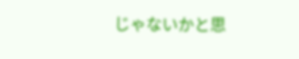じゃないかと思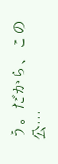う。だから、この公…